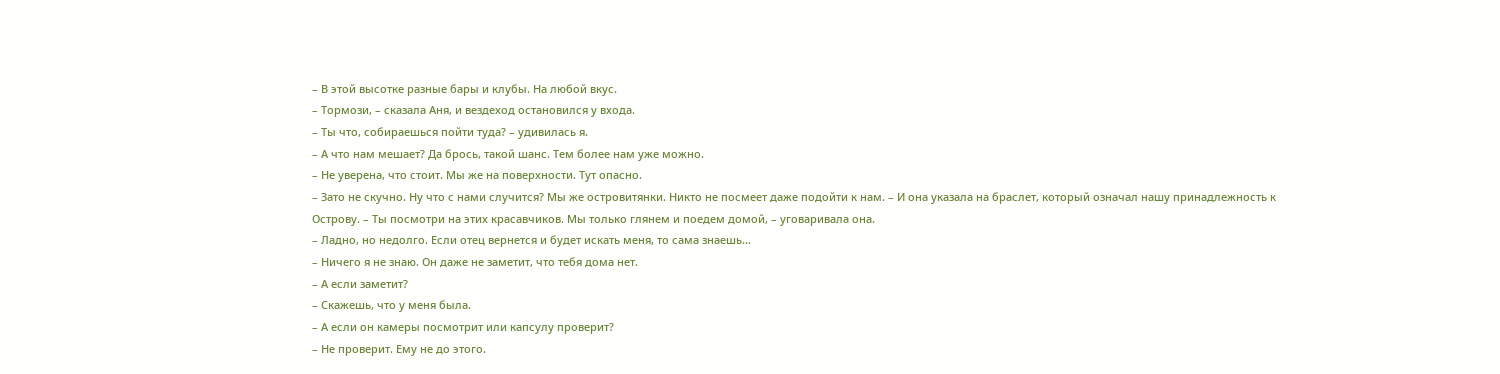– В этой высотке разные бары и клубы. На любой вкус.
– Тормози, – сказала Аня, и вездеход остановился у входа.
– Ты что, собираешься пойти туда? – удивилась я.
– А что нам мешает? Да брось, такой шанс. Тем более нам уже можно.
– Не уверена, что стоит. Мы же на поверхности. Тут опасно.
– Зато не скучно. Ну что с нами случится? Мы же островитянки. Никто не посмеет даже подойти к нам. – И она указала на браслет, который означал нашу принадлежность к Острову. – Ты посмотри на этих красавчиков. Мы только глянем и поедем домой, – уговаривала она.
– Ладно, но недолго. Если отец вернется и будет искать меня, то сама знаешь…
– Ничего я не знаю. Он даже не заметит, что тебя дома нет.
– А если заметит?
– Скажешь, что у меня была.
– А если он камеры посмотрит или капсулу проверит?
– Не проверит. Ему не до этого.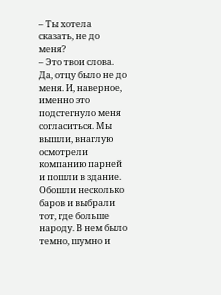– Ты хотела сказать, не до меня?
– Это твои слова.
Да, отцу было не до меня. И, наверное, именно это подстегнуло меня согласиться. Мы вышли, внаглую осмотрели компанию парней и пошли в здание. Обошли несколько баров и выбрали тот, где больше народу. В нем было темно, шумно и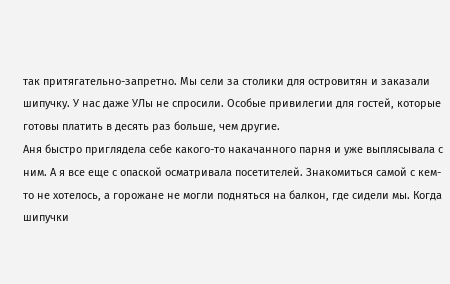так притягательно-запретно. Мы сели за столики для островитян и заказали шипучку. У нас даже УЛы не спросили. Особые привилегии для гостей, которые готовы платить в десять раз больше, чем другие.
Аня быстро приглядела себе какого-то накачанного парня и уже выплясывала с ним. А я все еще с опаской осматривала посетителей. Знакомиться самой с кем-то не хотелось, а горожане не могли подняться на балкон, где сидели мы. Когда шипучки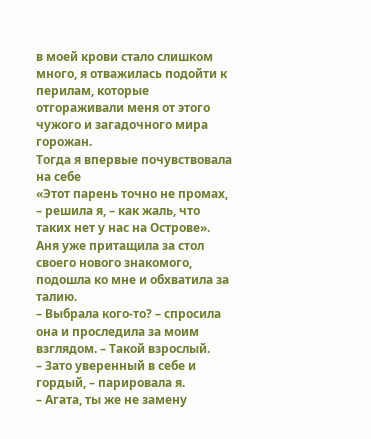в моей крови стало слишком много, я отважилась подойти к перилам, которые отгораживали меня от этого чужого и загадочного мира горожан.
Тогда я впервые почувствовала на себе
«Этот парень точно не промах, – решила я, – как жаль, что таких нет у нас на Острове».
Аня уже притащила за стол своего нового знакомого, подошла ко мне и обхватила за талию.
– Выбрала кого-то? – спросила она и проследила за моим взглядом. – Такой взрослый.
– Зато уверенный в себе и гордый, – парировала я.
– Агата, ты же не замену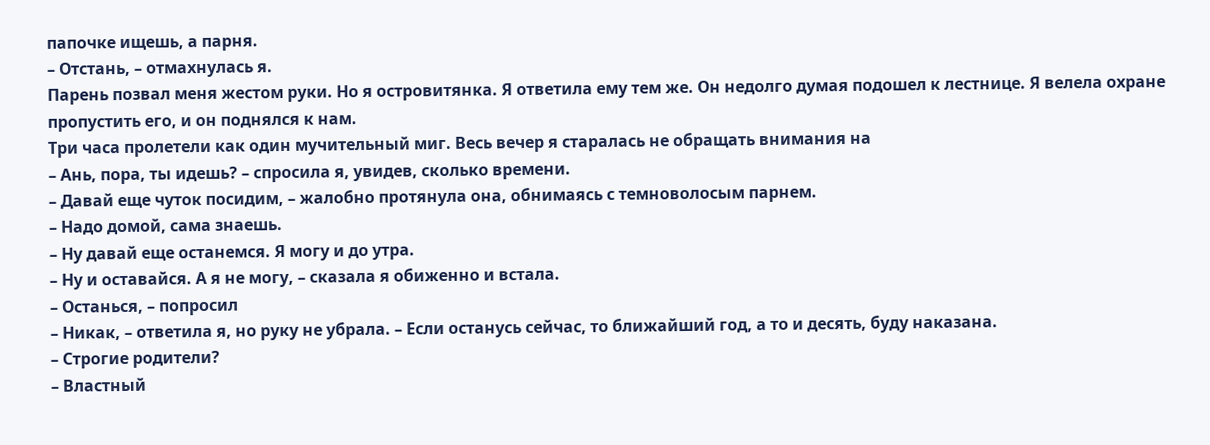папочке ищешь, а парня.
– Отстань, – отмахнулась я.
Парень позвал меня жестом руки. Но я островитянка. Я ответила ему тем же. Он недолго думая подошел к лестнице. Я велела охране пропустить его, и он поднялся к нам.
Три часа пролетели как один мучительный миг. Весь вечер я старалась не обращать внимания на
– Ань, пора, ты идешь? – спросила я, увидев, сколько времени.
– Давай еще чуток посидим, – жалобно протянула она, обнимаясь с темноволосым парнем.
– Надо домой, сама знаешь.
– Ну давай еще останемся. Я могу и до утра.
– Ну и оставайся. А я не могу, – сказала я обиженно и встала.
– Останься, – попросил
– Никак, – ответила я, но руку не убрала. – Если останусь сейчас, то ближайший год, а то и десять, буду наказана.
– Строгие родители?
– Властный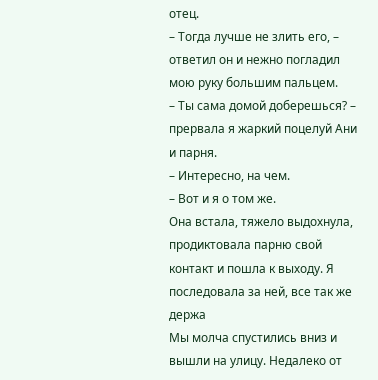отец.
– Тогда лучше не злить его, – ответил он и нежно погладил мою руку большим пальцем.
– Ты сама домой доберешься? – прервала я жаркий поцелуй Ани и парня.
– Интересно, на чем.
– Вот и я о том же.
Она встала, тяжело выдохнула, продиктовала парню свой контакт и пошла к выходу. Я последовала за ней, все так же держа
Мы молча спустились вниз и вышли на улицу. Недалеко от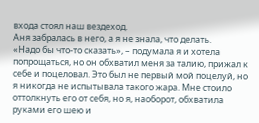входа стоял наш вездеход.
Аня забралась в него, а я не знала, что делать.
«Надо бы что-то сказать», – подумала я и хотела попрощаться, но он обхватил меня за талию, прижал к себе и поцеловал. Это был не первый мой поцелуй, но я никогда не испытывала такого жара. Мне стоило оттолкнуть его от себя, но я, наоборот, обхватила руками его шею и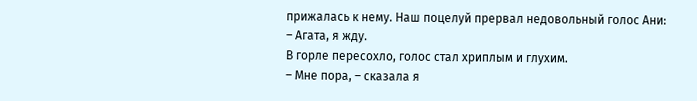прижалась к нему. Наш поцелуй прервал недовольный голос Ани:
– Агата, я жду.
В горле пересохло, голос стал хриплым и глухим.
– Мне пора, – сказала я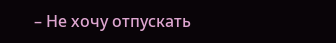– Не хочу отпускать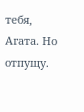тебя, Агата. Но отпущу.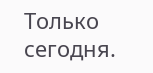Только сегодня.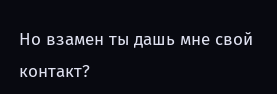Но взамен ты дашь мне свой контакт?